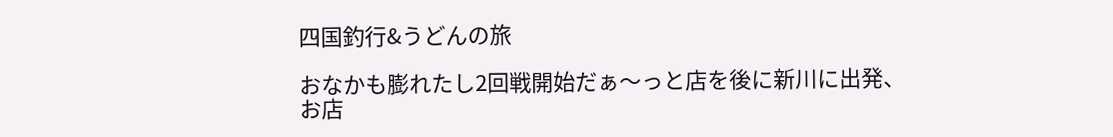四国釣行&うどんの旅

おなかも膨れたし2回戦開始だぁ〜っと店を後に新川に出発、
お店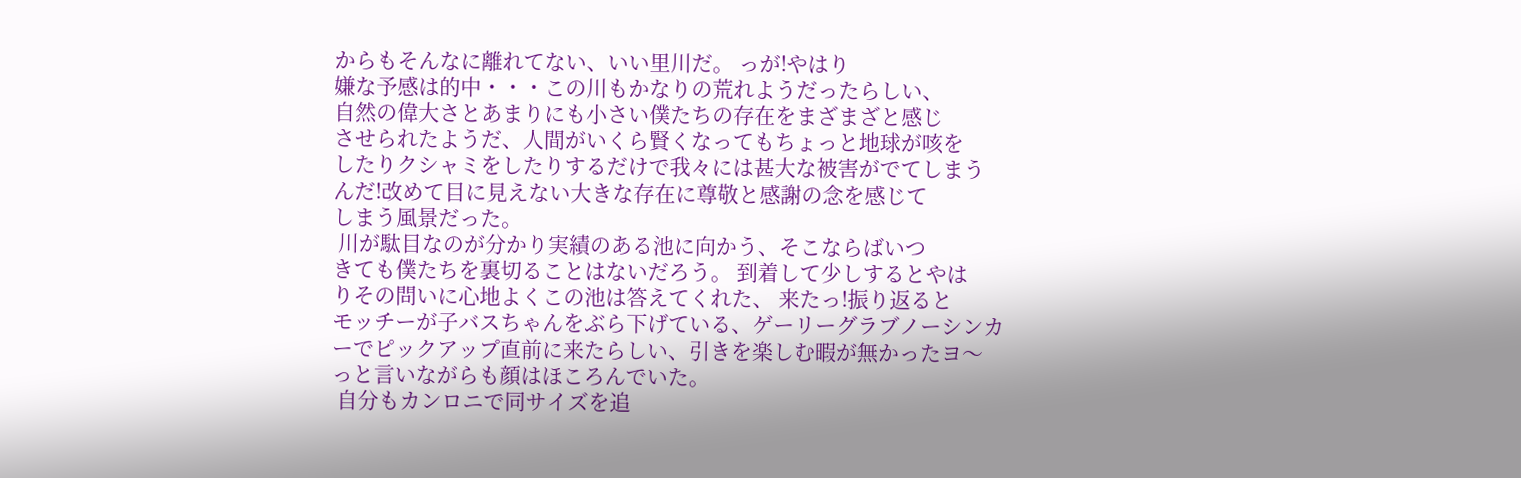からもそんなに離れてない、いい里川だ。 っが!やはり
嫌な予感は的中・・・この川もかなりの荒れようだったらしい、
自然の偉大さとあまりにも小さい僕たちの存在をまざまざと感じ
させられたようだ、人間がいくら賢くなってもちょっと地球が咳を
したりクシャミをしたりするだけで我々には甚大な被害がでてしまう
んだ!改めて目に見えない大きな存在に尊敬と感謝の念を感じて
しまう風景だった。
 川が駄目なのが分かり実績のある池に向かう、そこならばいつ
きても僕たちを裏切ることはないだろう。 到着して少しするとやは
りその問いに心地よくこの池は答えてくれた、 来たっ!振り返ると
モッチーが子バスちゃんをぶら下げている、ゲーリーグラブノーシンカ
ーでピックアップ直前に来たらしい、引きを楽しむ暇が無かったヨ〜
っと言いながらも顔はほころんでいた。
 自分もカンロニで同サイズを追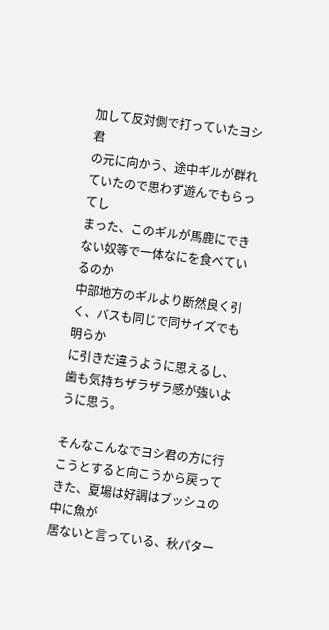加して反対側で打っていたヨシ君
の元に向かう、途中ギルが群れていたので思わず遊んでもらってし
まった、このギルが馬鹿にできない奴等で一体なにを食べているのか
中部地方のギルより断然良く引く、バスも同じで同サイズでも明らか
に引きだ違うように思えるし、歯も気持ちザラザラ感が強いように思う。

そんなこんなでヨシ君の方に行こうとすると向こうから戻ってきた、夏場は好調はブッシュの中に魚が
居ないと言っている、秋パター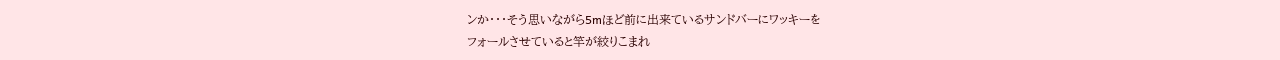ンか・・・そう思いながら5mほど前に出来ているサンドバーにワッキーを
フォールさせていると竿が絞りこまれ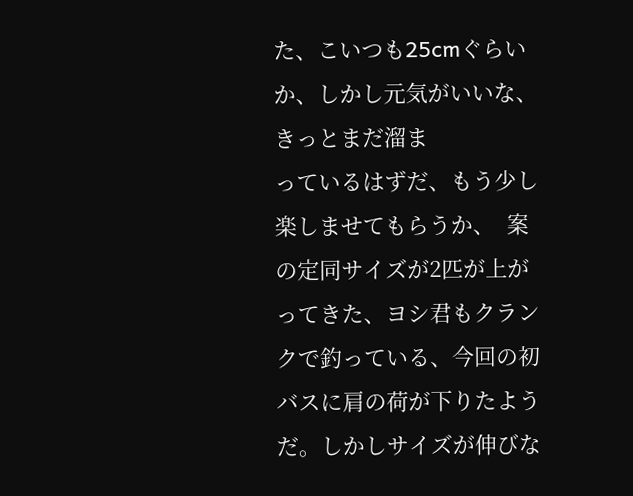た、こいつも25cmぐらいか、しかし元気がいいな、きっとまだ溜ま
っているはずだ、もう少し楽しませてもらうか、  案の定同サイズが2匹が上がってきた、ヨシ君もクラン
クで釣っている、今回の初バスに肩の荷が下りたようだ。しかしサイズが伸びな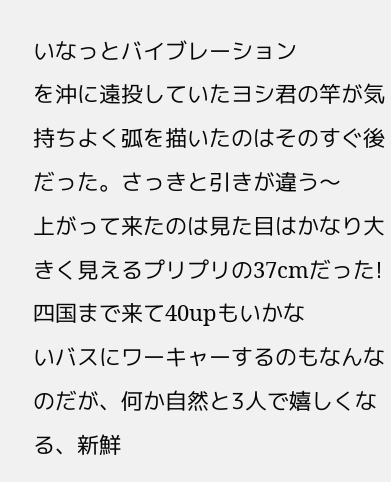いなっとバイブレーション
を沖に遠投していたヨシ君の竿が気持ちよく弧を描いたのはそのすぐ後だった。さっきと引きが違う〜
上がって来たのは見た目はかなり大きく見えるプリプリの37cmだった!四国まで来て40upもいかな
いバスにワーキャーするのもなんなのだが、何か自然と3人で嬉しくなる、新鮮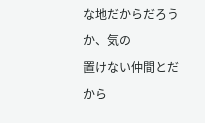な地だからだろうか、気の
置けない仲間とだから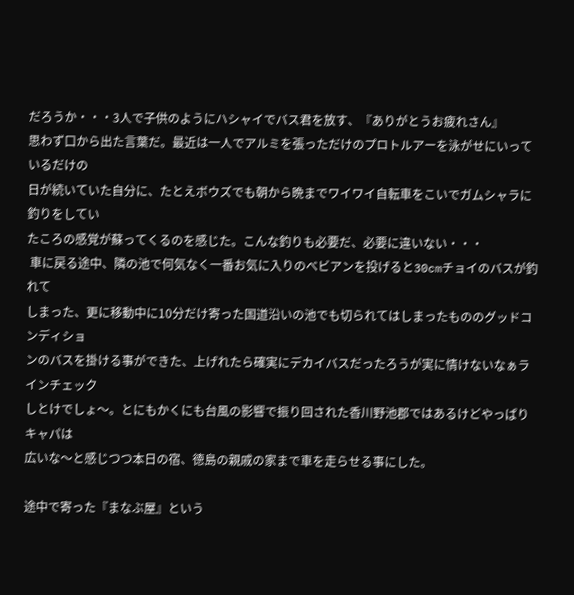だろうか・・・3人で子供のようにハシャイでバス君を放す、『ありがとうお疲れさん』
思わず口から出た言葉だ。最近は一人でアルミを張っただけのプロトルアーを泳がせにいっているだけの
日が続いていた自分に、たとえボウズでも朝から晩までワイワイ自転車をこいでガムシャラに釣りをしてい
たころの感覚が蘇ってくるのを感じた。こんな釣りも必要だ、必要に違いない・・・
 車に戻る途中、隣の池で何気なく一番お気に入りのべビアンを投げると30cmチョイのバスが釣れて
しまった、更に移動中に10分だけ寄った国道沿いの池でも切られてはしまったもののグッドコンディショ
ンのバスを掛ける事ができた、上げれたら確実にデカイバスだったろうが実に情けないなぁラインチェック
しとけでしょ〜。とにもかくにも台風の影響で振り回された香川野池郡ではあるけどやっぱりキャパは
広いな〜と感じつつ本日の宿、徳島の親戚の家まで車を走らせる事にした。

途中で寄った『まなぶ屋』という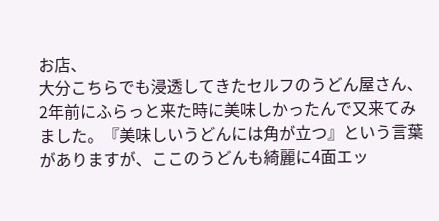お店、
大分こちらでも浸透してきたセルフのうどん屋さん、2年前にふらっと来た時に美味しかったんで又来てみました。『美味しいうどんには角が立つ』という言葉がありますが、ここのうどんも綺麗に4面エッ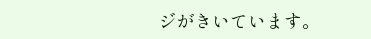ジがきいています。